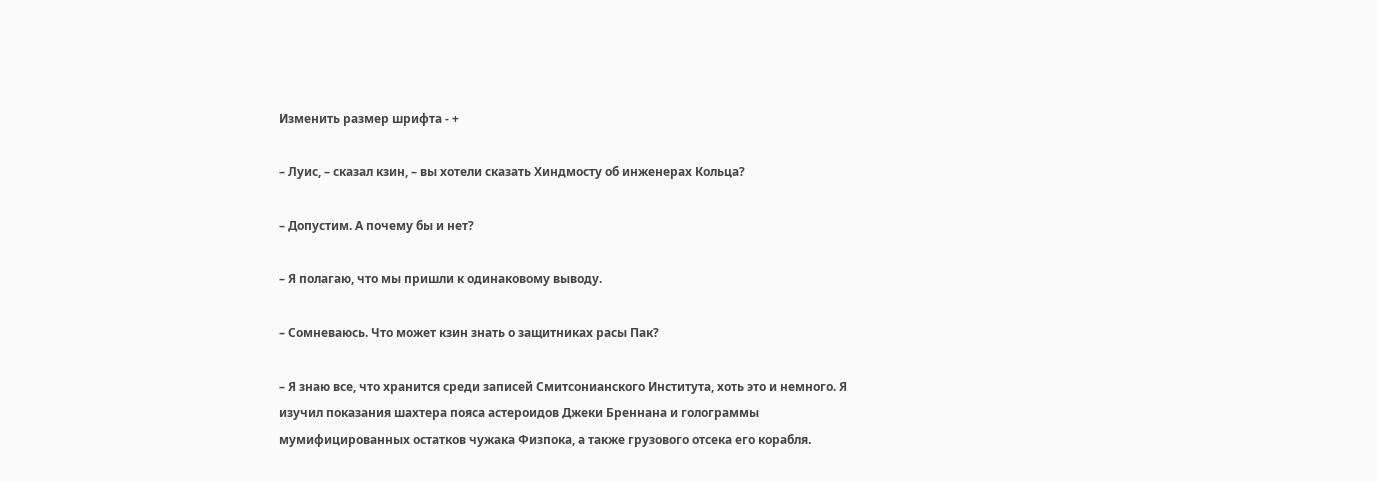Изменить размер шрифта - +

– Луис, – сказал кзин, – вы хотели сказать Хиндмосту об инженерах Кольца?

– Допустим. А почему бы и нет?

– Я полагаю, что мы пришли к одинаковому выводу.

– Сомневаюсь. Что может кзин знать о защитниках расы Пак?

– Я знаю все, что хранится среди записей Смитсонианского Института, хоть это и немного. Я изучил показания шахтера пояса астероидов Джеки Бреннана и голограммы мумифицированных остатков чужака Физпока, а также грузового отсека его корабля.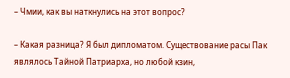– Чмии, как вы наткнулись на этот вопрос?

– Какая разница? Я был дипломатом. Существование расы Пак являлось Тайной Патриарха, но любой кзин,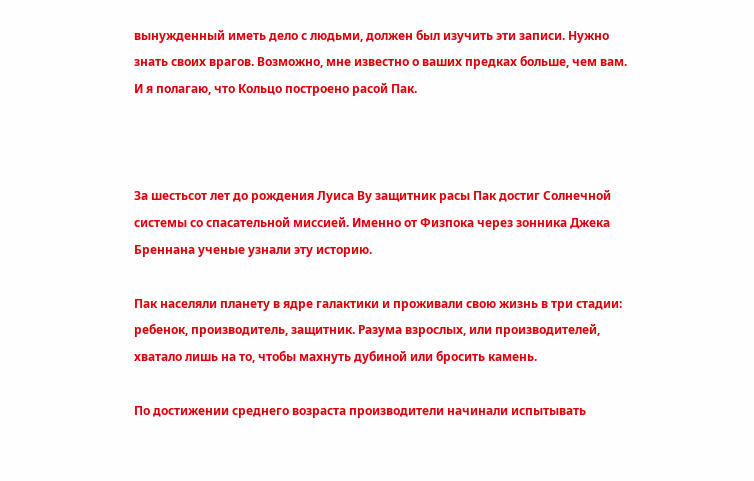вынужденный иметь дело с людьми, должен был изучить эти записи. Нужно знать своих врагов. Возможно, мне известно о ваших предках больше, чем вам. И я полагаю, что Кольцо построено расой Пак.



За шестьсот лет до рождения Луиса Ву защитник расы Пак достиг Солнечной системы со спасательной миссией. Именно от Физпока через зонника Джека Бреннана ученые узнали эту историю.

Пак населяли планету в ядре галактики и проживали свою жизнь в три стадии: ребенок, производитель, защитник. Разума взрослых, или производителей, хватало лишь на то, чтобы махнуть дубиной или бросить камень.

По достижении среднего возраста производители начинали испытывать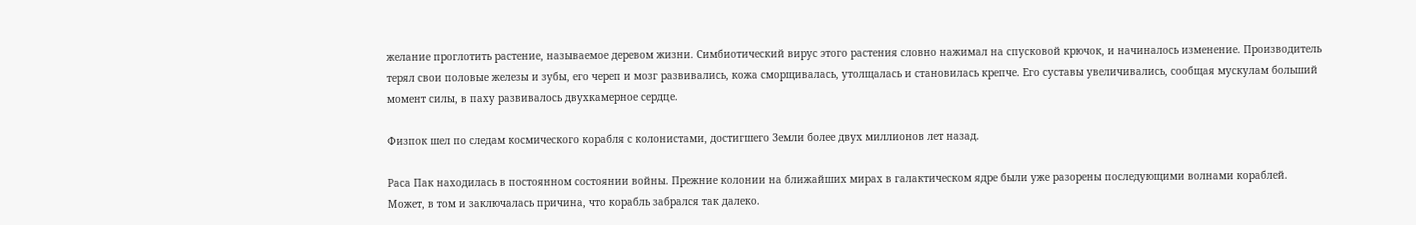желание проглотить растение, называемое деревом жизни. Симбиотический вирус этого растения словно нажимал на спусковой крючок, и начиналось изменение. Производитель терял свои половые железы и зубы, его череп и мозг развивались, кожа сморщивалась, утолщалась и становилась крепче. Его суставы увеличивались, сообщая мускулам больший момент силы, в паху развивалось двухкамерное сердце.

Физпок шел по следам космического корабля с колонистами, достигшего Земли более двух миллионов лет назад.

Раса Пак находилась в постоянном состоянии войны. Прежние колонии на ближайших мирах в галактическом ядре были уже разорены последующими волнами кораблей. Может, в том и заключалась причина, что корабль забрался так далеко.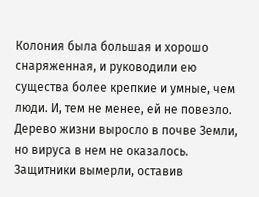Колония была большая и хорошо снаряженная, и руководили ею существа более крепкие и умные, чем люди. И, тем не менее, ей не повезло. Дерево жизни выросло в почве Земли, но вируса в нем не оказалось. Защитники вымерли, оставив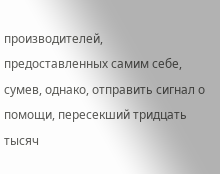производителей, предоставленных самим себе, сумев, однако, отправить сигнал о помощи, пересекший тридцать тысяч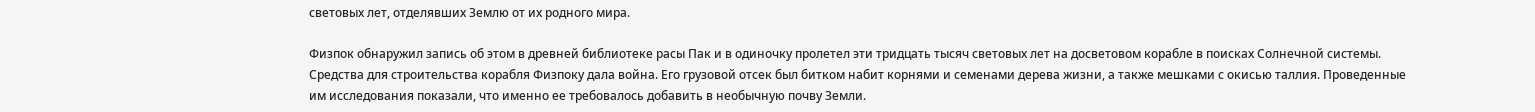световых лет, отделявших Землю от их родного мира.

Физпок обнаружил запись об этом в древней библиотеке расы Пак и в одиночку пролетел эти тридцать тысяч световых лет на досветовом корабле в поисках Солнечной системы. Средства для строительства корабля Физпоку дала война. Его грузовой отсек был битком набит корнями и семенами дерева жизни, а также мешками с окисью таллия. Проведенные им исследования показали, что именно ее требовалось добавить в необычную почву Земли.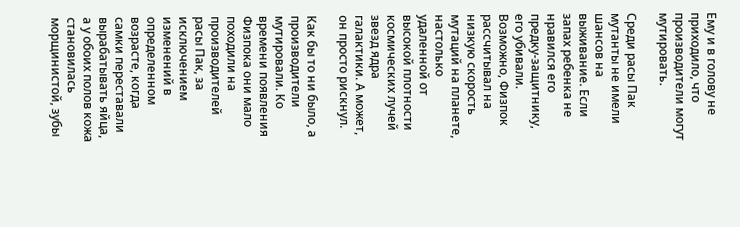Ему и в голову не приходило, что производители могут мутировать.

Среди расы Пак мутанты не имели шансов на выживание. Если запах ребенка не нравился его предку‑защитнику, его убивали. Возможно, Физпок рассчитывал на низкую скорость мутаций на планете, настолько удаленной от высокой плотности космических лучей звезд ядра галактики. А может, он просто рискнул.

Как бы то ни было, а производители мутировали. Ко времени появления Физпока они мало походили на производителей расы Пак, за исключением изменений в определенном возрасте, когда самки переставали вырабатывать яйца, а у обоих полов кожа становилась морщинистой, зубы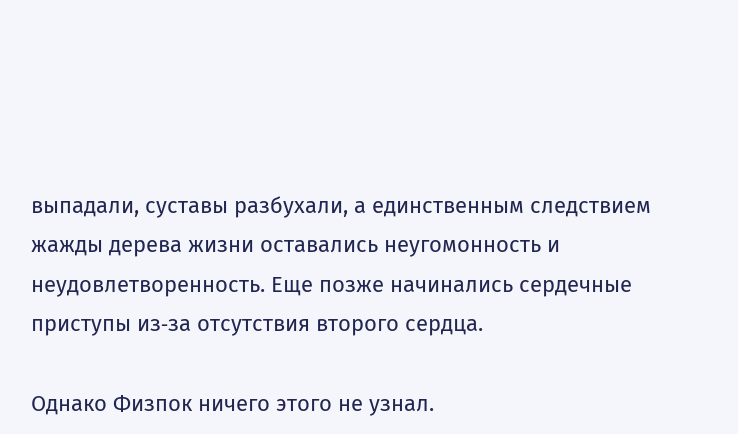выпадали, суставы разбухали, а единственным следствием жажды дерева жизни оставались неугомонность и неудовлетворенность. Еще позже начинались сердечные приступы из‑за отсутствия второго сердца.

Однако Физпок ничего этого не узнал.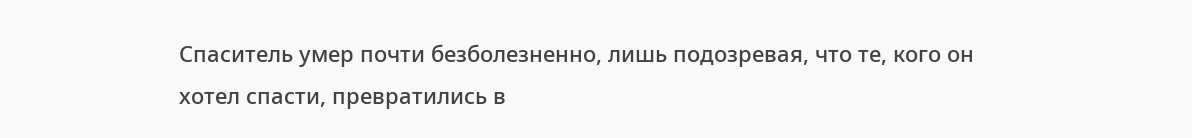Спаситель умер почти безболезненно, лишь подозревая, что те, кого он хотел спасти, превратились в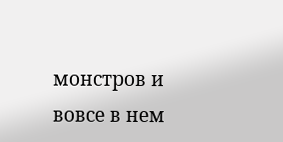монстров и вовсе в нем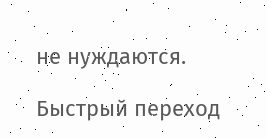не нуждаются.

Быстрый переход